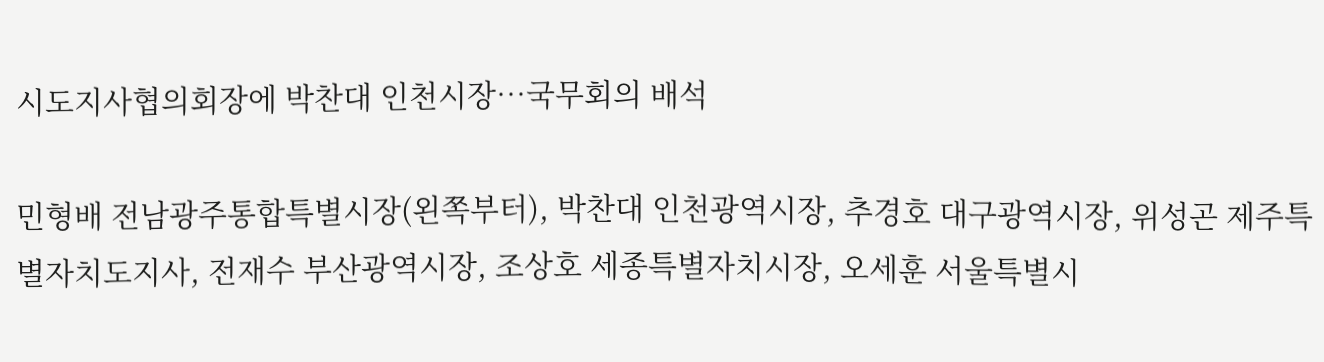시도지사협의회장에 박찬대 인천시장…국무회의 배석

민형배 전남광주통합특별시장(왼쪽부터), 박찬대 인천광역시장, 추경호 대구광역시장, 위성곤 제주특별자치도지사, 전재수 부산광역시장, 조상호 세종특별자치시장, 오세훈 서울특별시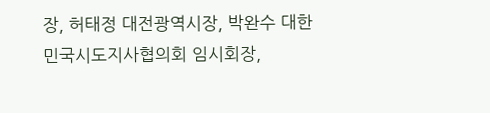장, 허태정 대전광역시장, 박완수 대한민국시도지사협의회 임시회장,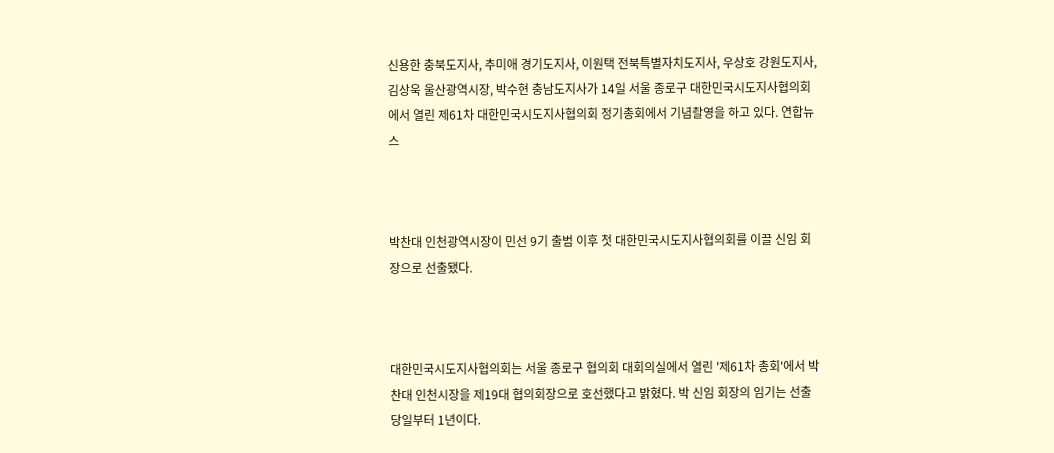신용한 충북도지사, 추미애 경기도지사, 이원택 전북특별자치도지사, 우상호 강원도지사, 김상욱 울산광역시장, 박수현 충남도지사가 14일 서울 종로구 대한민국시도지사협의회에서 열린 제61차 대한민국시도지사협의회 정기총회에서 기념촬영을 하고 있다. 연합뉴스



박찬대 인천광역시장이 민선 9기 출범 이후 첫 대한민국시도지사협의회를 이끌 신임 회장으로 선출됐다.



대한민국시도지사협의회는 서울 종로구 협의회 대회의실에서 열린 '제61차 총회'에서 박찬대 인천시장을 제19대 협의회장으로 호선했다고 밝혔다. 박 신임 회장의 임기는 선출 당일부터 1년이다.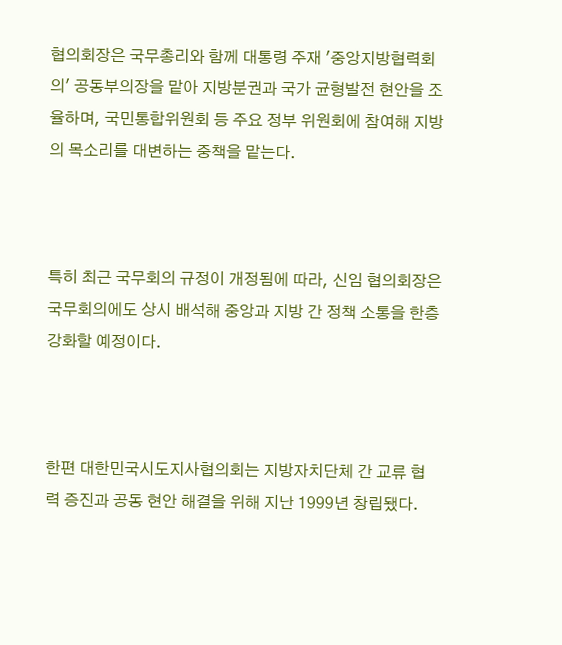협의회장은 국무총리와 함께 대통령 주재 '중앙지방협력회의' 공동부의장을 맡아 지방분권과 국가 균형발전 현안을 조율하며, 국민통합위원회 등 주요 정부 위원회에 참여해 지방의 목소리를 대변하는 중책을 맡는다.



특히 최근 국무회의 규정이 개정됨에 따라, 신임 협의회장은 국무회의에도 상시 배석해 중앙과 지방 간 정책 소통을 한층 강화할 예정이다.



한편 대한민국시도지사협의회는 지방자치단체 간 교류 협력 증진과 공동 현안 해결을 위해 지난 1999년 창립됐다.